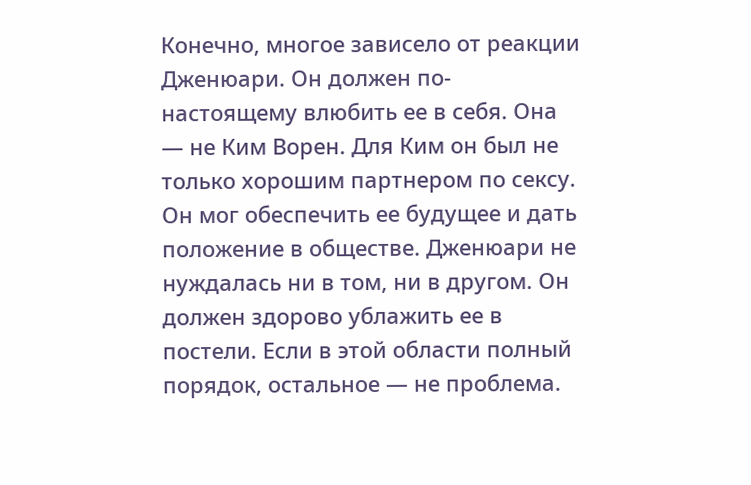Конечно, многое зависело от реакции Дженюари. Он должен по-настоящему влюбить ее в себя. Она — не Ким Ворен. Для Ким он был не только хорошим партнером по сексу. Он мог обеспечить ее будущее и дать положение в обществе. Дженюари не нуждалась ни в том, ни в другом. Он должен здорово ублажить ее в постели. Если в этой области полный порядок, остальное — не проблема.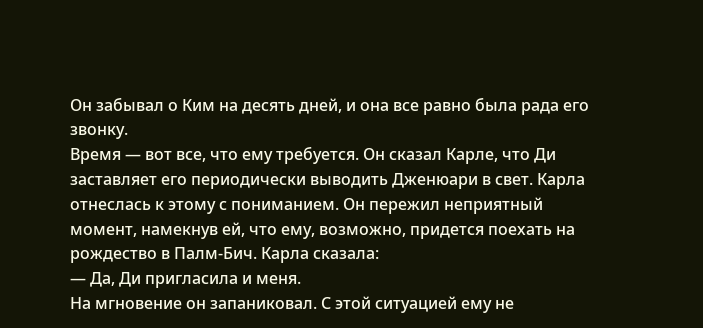Он забывал о Ким на десять дней, и она все равно была рада его звонку.
Время — вот все, что ему требуется. Он сказал Карле, что Ди заставляет его периодически выводить Дженюари в свет. Карла отнеслась к этому с пониманием. Он пережил неприятный момент, намекнув ей, что ему, возможно, придется поехать на рождество в Палм-Бич. Карла сказала:
— Да, Ди пригласила и меня.
На мгновение он запаниковал. С этой ситуацией ему не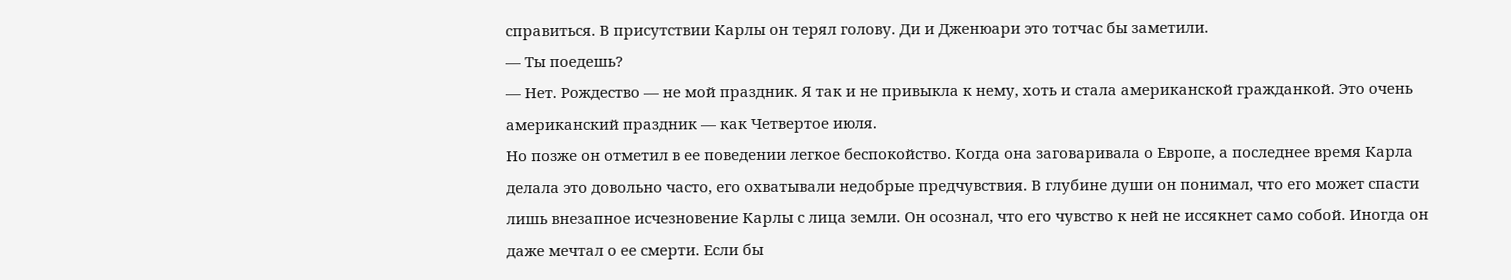справиться. В присутствии Карлы он терял голову. Ди и Дженюари это тотчас бы заметили.
— Ты поедешь?
— Нет. Рождество — не мой праздник. Я так и не привыкла к нему, хоть и стала американской гражданкой. Это очень американский праздник — как Четвертое июля.
Но позже он отметил в ее поведении легкое беспокойство. Когда она заговаривала о Европе, а последнее время Карла делала это довольно часто, его охватывали недобрые предчувствия. В глубине души он понимал, что его может спасти лишь внезапное исчезновение Карлы с лица земли. Он осознал, что его чувство к ней не иссякнет само собой. Иногда он даже мечтал о ее смерти. Если бы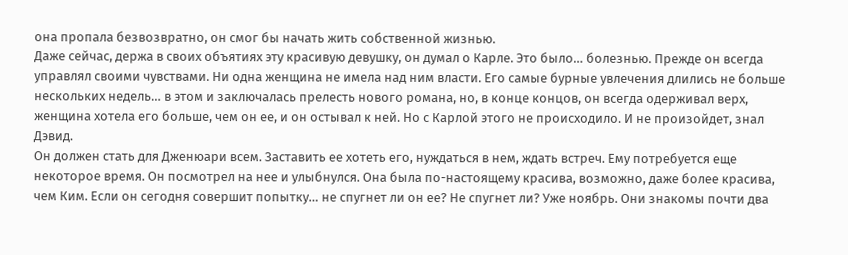она пропала безвозвратно, он смог бы начать жить собственной жизнью.
Даже сейчас, держа в своих объятиях эту красивую девушку, он думал о Карле. Это было… болезнью. Прежде он всегда управлял своими чувствами. Ни одна женщина не имела над ним власти. Его самые бурные увлечения длились не больше нескольких недель… в этом и заключалась прелесть нового романа, но, в конце концов, он всегда одерживал верх, женщина хотела его больше, чем он ее, и он остывал к ней. Но с Карлой этого не происходило. И не произойдет, знал Дэвид.
Он должен стать для Дженюари всем. Заставить ее хотеть его, нуждаться в нем, ждать встреч. Ему потребуется еще некоторое время. Он посмотрел на нее и улыбнулся. Она была по-настоящему красива, возможно, даже более красива, чем Ким. Если он сегодня совершит попытку… не спугнет ли он ее? Не спугнет ли? Уже ноябрь. Они знакомы почти два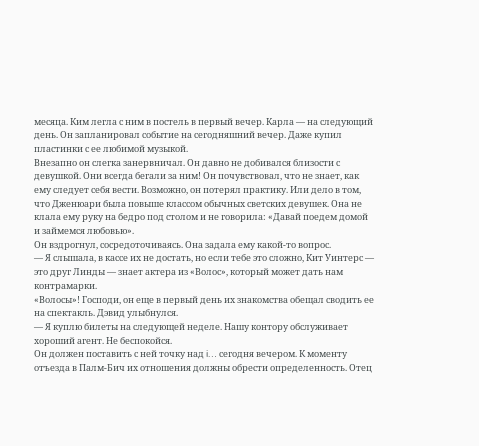месяца. Ким легла с ним в постель в первый вечер. Карла — на следующий день. Он запланировал событие на сегодняшний вечер. Даже купил пластинки с ее любимой музыкой.
Внезапно он слегка занервничал. Он давно не добивался близости с девушкой. Они всегда бегали за ним! Он почувствовал, что не знает, как ему следует себя вести. Возможно, он потерял практику. Или дело в том, что Дженюари была повыше классом обычных светских девушек. Она не клала ему руку на бедро под столом и не говорила: «Давай поедем домой и займемся любовью».
Он вздрогнул, сосредоточиваясь. Она задала ему какой-то вопрос.
— Я слышала, в кассе их не достать, но если тебе это сложно, Кит Уинтерс — это друг Линды — знает актера из «Волос», который может дать нам контрамарки.
«Волосы»! Господи, он еще в первый день их знакомства обещал сводить ее на спектакль. Дэвид улыбнулся.
— Я куплю билеты на следующей неделе. Нашу контору обслуживает хороший агент. Не беспокойся.
Он должен поставить с ней точку над i… сегодня вечером. К моменту отъезда в Палм-Бич их отношения должны обрести определенность. Отец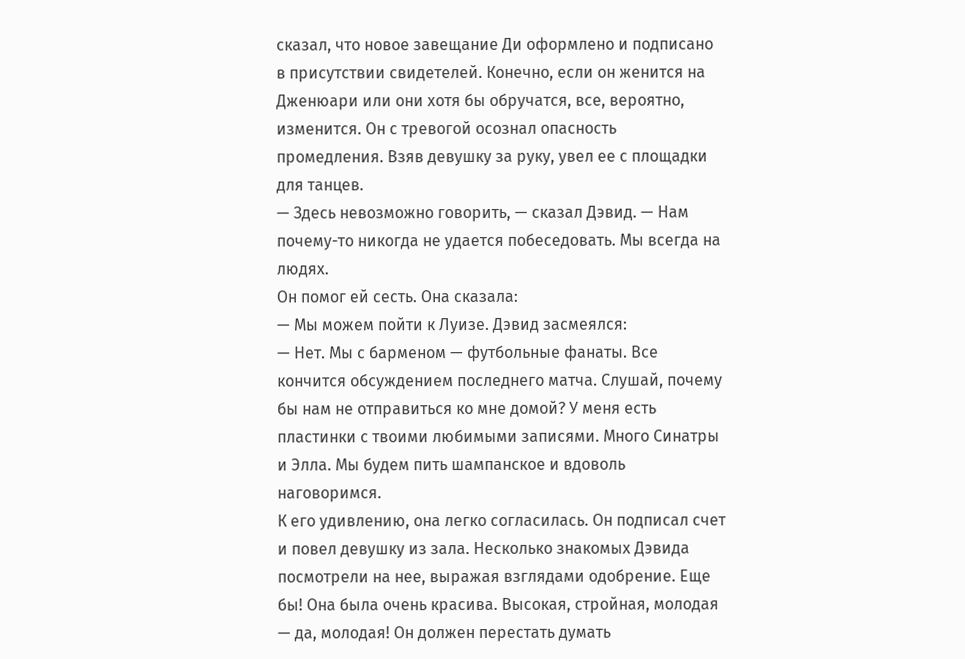сказал, что новое завещание Ди оформлено и подписано в присутствии свидетелей. Конечно, если он женится на Дженюари или они хотя бы обручатся, все, вероятно, изменится. Он с тревогой осознал опасность промедления. Взяв девушку за руку, увел ее с площадки для танцев.
— Здесь невозможно говорить, — сказал Дэвид. — Нам почему-то никогда не удается побеседовать. Мы всегда на людях.
Он помог ей сесть. Она сказала:
— Мы можем пойти к Луизе. Дэвид засмеялся:
— Нет. Мы с барменом — футбольные фанаты. Все кончится обсуждением последнего матча. Слушай, почему бы нам не отправиться ко мне домой? У меня есть пластинки с твоими любимыми записями. Много Синатры и Элла. Мы будем пить шампанское и вдоволь наговоримся.
К его удивлению, она легко согласилась. Он подписал счет и повел девушку из зала. Несколько знакомых Дэвида посмотрели на нее, выражая взглядами одобрение. Еще бы! Она была очень красива. Высокая, стройная, молодая — да, молодая! Он должен перестать думать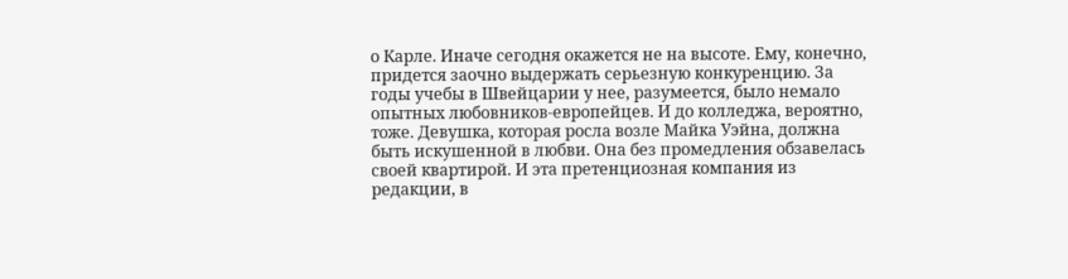о Карле. Иначе сегодня окажется не на высоте. Ему, конечно, придется заочно выдержать серьезную конкуренцию. За годы учебы в Швейцарии у нее, разумеется, было немало опытных любовников-европейцев. И до колледжа, вероятно, тоже. Девушка, которая росла возле Майка Уэйна, должна быть искушенной в любви. Она без промедления обзавелась своей квартирой. И эта претенциозная компания из редакции, в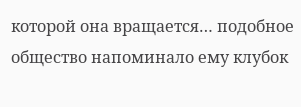которой она вращается… подобное общество напоминало ему клубок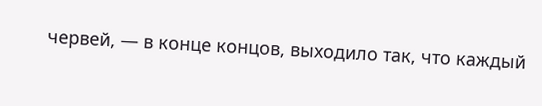червей, — в конце концов, выходило так, что каждый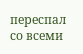переспал со всеми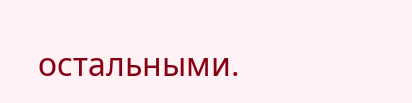остальными.